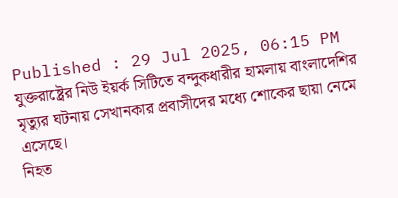Published : 29 Jul 2025, 06:15 PM
যুক্তরাষ্ট্রের নিউ ইয়র্ক সিটিতে বন্দুকধারীর হামলায় বাংলাদেশির মৃত্যুর ঘটনায় সেখানকার প্রবাসীদের মধ্যে শোকের ছায়া নেমে এসেছে।
নিহত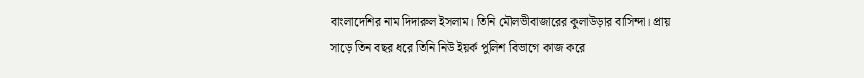বাংলাদেশির নাম দিদারুল ইসলাম। তিনি মৌলভীবাজারের কুলাউড়ার বাসিন্দা। প্রায় সাড়ে তিন বছর ধরে তিনি নিউ ইয়র্ক পুলিশ বিভাগে কাজ করে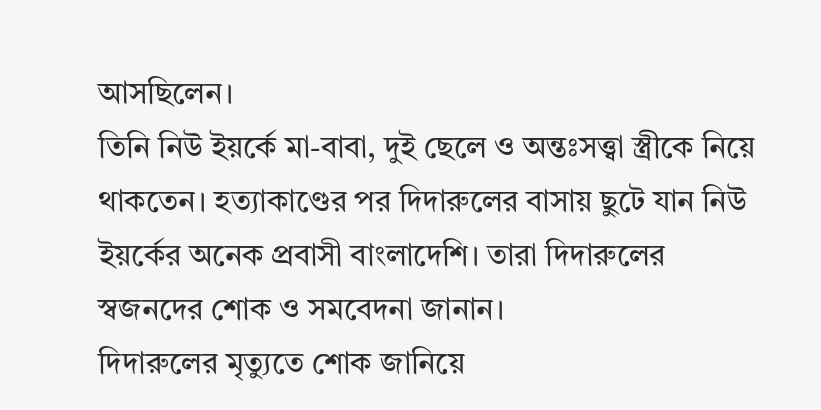আসছিলেন।
তিনি নিউ ইয়র্কে মা-বাবা, দুই ছেলে ও অন্তঃসত্ত্বা স্ত্রীকে নিয়ে থাকতেন। হত্যাকাণ্ডের পর দিদারুলের বাসায় ছুটে যান নিউ ইয়র্কের অনেক প্রবাসী বাংলাদেশি। তারা দিদারুলের স্বজনদের শোক ও সমবেদনা জানান।
দিদারুলের মৃত্যুতে শোক জানিয়ে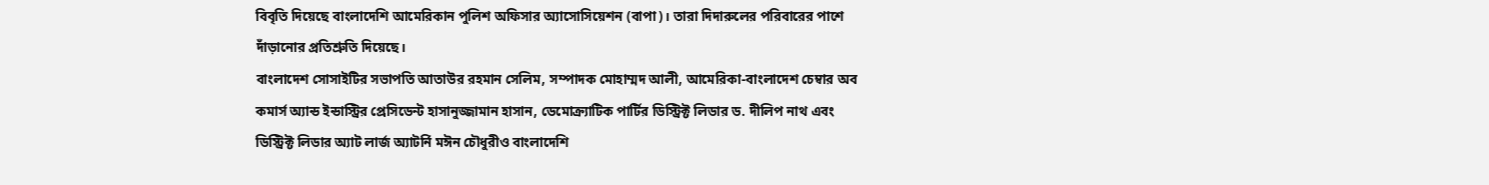বিবৃতি দিয়েছে বাংলাদেশি আমেরিকান পুলিশ অফিসার অ্যাসোসিয়েশন (বাপা)। তারা দিদারুলের পরিবারের পাশে দাঁড়ানোর প্রতিশ্রুতি দিয়েছে।
বাংলাদেশ সোসাইটির সভাপতি আতাউর রহমান সেলিম, সম্পাদক মোহাম্মদ আলী, আমেরিকা-বাংলাদেশ চেম্বার অব কমার্স অ্যান্ড ইন্ডাস্ট্রির প্রেসিডেন্ট হাসানুজ্জামান হাসান, ডেমোক্র্যাটিক পার্টির ডিস্ট্রিক্ট লিডার ড. দীলিপ নাথ এবং ডিস্ট্রিক্ট লিডার অ্যাট লার্জ অ্যাটর্নি মঈন চৌধুরীও বাংলাদেশি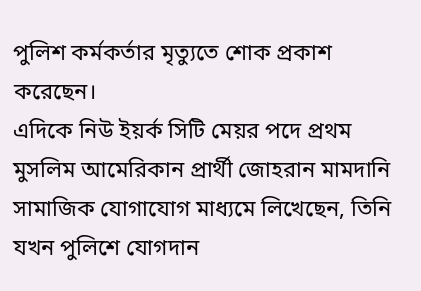পুলিশ কর্মকর্তার মৃত্যুতে শোক প্রকাশ করেছেন।
এদিকে নিউ ইয়র্ক সিটি মেয়র পদে প্রথম মুসলিম আমেরিকান প্রার্থী জোহরান মামদানি সামাজিক যোগাযোগ মাধ্যমে লিখেছেন, তিনি যখন পুলিশে যোগদান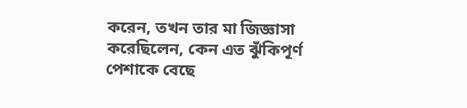করেন, তখন তার মা জিজ্ঞাসা করেছিলেন, কেন এত ঝুঁকিপূর্ণ পেশাকে বেছে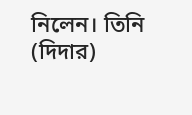নিলেন। তিনি (দিদার)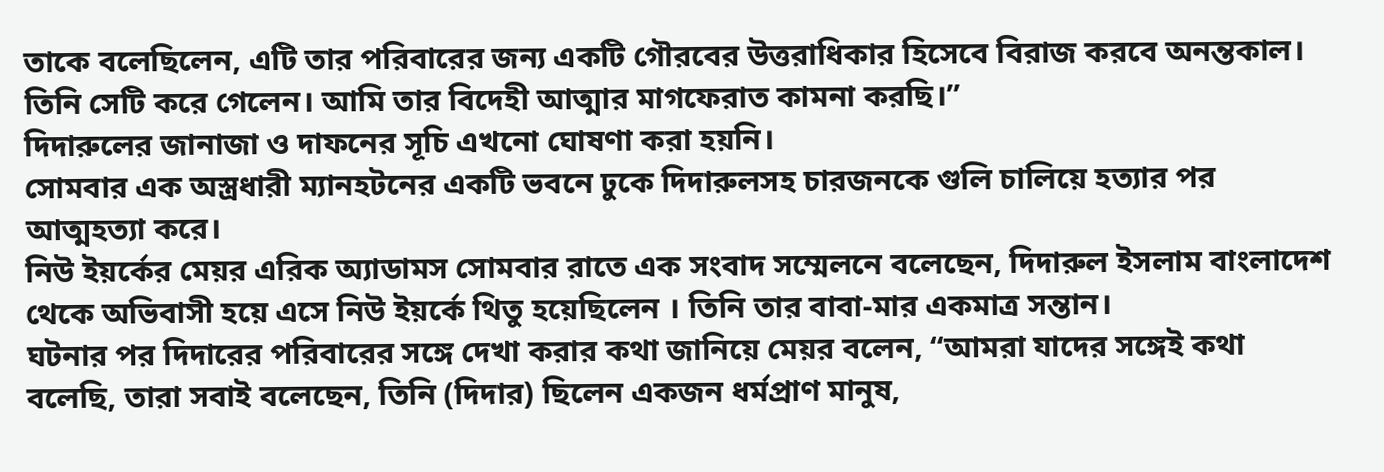তাকে বলেছিলেন, এটি তার পরিবারের জন্য একটি গৌরবের উত্তরাধিকার হিসেবে বিরাজ করবে অনন্তকাল। তিনি সেটি করে গেলেন। আমি তার বিদেহী আত্মার মাগফেরাত কামনা করছি।”
দিদারুলের জানাজা ও দাফনের সূচি এখনো ঘোষণা করা হয়নি।
সোমবার এক অস্ত্রধারী ম্যানহটনের একটি ভবনে ঢুকে দিদারুলসহ চারজনকে গুলি চালিয়ে হত্যার পর আত্মহত্যা করে।
নিউ ইয়র্কের মেয়র এরিক অ্যাডামস সোমবার রাতে এক সংবাদ সম্মেলনে বলেছেন, দিদারুল ইসলাম বাংলাদেশ থেকে অভিবাসী হয়ে এসে নিউ ইয়র্কে থিতু হয়েছিলেন । তিনি তার বাবা-মার একমাত্র সন্তান।
ঘটনার পর দিদারের পরিবারের সঙ্গে দেখা করার কথা জানিয়ে মেয়র বলেন, “আমরা যাদের সঙ্গেই কথা বলেছি, তারা সবাই বলেছেন, তিনি (দিদার) ছিলেন একজন ধর্মপ্রাণ মানুষ,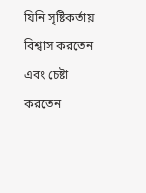যিনি সৃষ্টিকর্তায় বিশ্বাস করতেন এবং চেষ্টা করতেন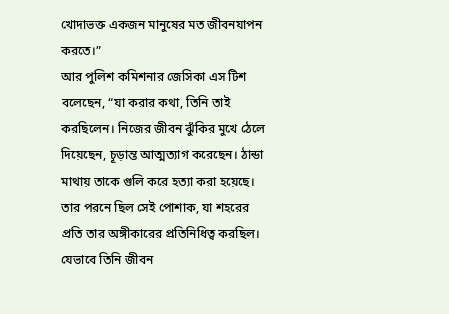খোদাভক্ত একজন মানুষের মত জীবনযাপন করতে।”
আর পুলিশ কমিশনার জেসিকা এস টিশ বলেছেন, “যা করার কথা, তিনি তাই করছিলেন। নিজের জীবন ঝুঁকির মুখে ঠেলে দিয়েছেন, চূড়ান্ত আত্মত্যাগ করেছেন। ঠান্ডা মাথায় তাকে গুলি করে হত্যা করা হয়েছে। তার পরনে ছিল সেই পোশাক, যা শহরের প্রতি তার অঙ্গীকারের প্রতিনিধিত্ব করছিল। যেভাবে তিনি জীবন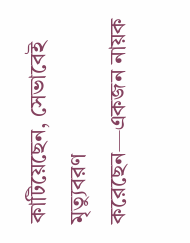কাটিয়েছেন, সেভাবেই মৃত্যুবরণ করেছেন—একজন নায়ক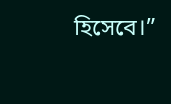হিসেবে।”